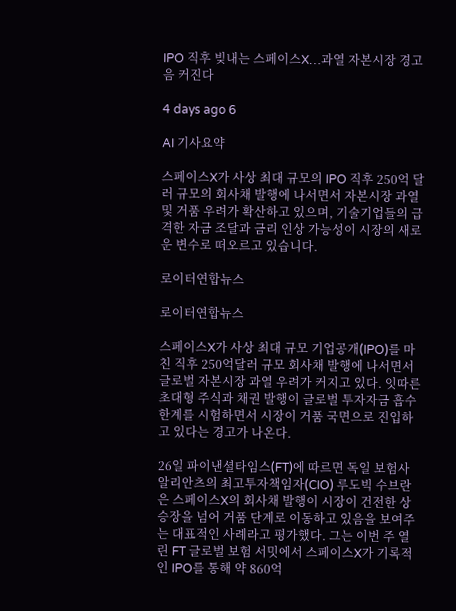IPO 직후 빚내는 스페이스X…과열 자본시장 경고음 커진다

4 days ago 6

AI 기사요약

스페이스X가 사상 최대 규모의 IPO 직후 250억 달러 규모의 회사채 발행에 나서면서 자본시장 과열 및 거품 우려가 확산하고 있으며, 기술기업들의 급격한 자금 조달과 금리 인상 가능성이 시장의 새로운 변수로 떠오르고 있습니다.

로이터연합뉴스

로이터연합뉴스

스페이스X가 사상 최대 규모 기업공개(IPO)를 마친 직후 250억달러 규모 회사채 발행에 나서면서 글로벌 자본시장 과열 우려가 커지고 있다. 잇따른 초대형 주식과 채권 발행이 글로벌 투자자금 흡수 한계를 시험하면서 시장이 거품 국면으로 진입하고 있다는 경고가 나온다.

26일 파이낸셜타임스(FT)에 따르면 독일 보험사 알리안츠의 최고투자책임자(CIO) 루도빅 수브란은 스페이스X의 회사채 발행이 시장이 건전한 상승장을 넘어 거품 단계로 이동하고 있음을 보여주는 대표적인 사례라고 평가했다. 그는 이번 주 열린 FT 글로벌 보험 서밋에서 스페이스X가 기록적인 IPO를 통해 약 860억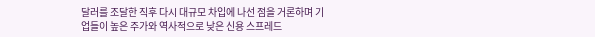달러를 조달한 직후 다시 대규모 차입에 나선 점을 거론하며 기업들이 높은 주가와 역사적으로 낮은 신용 스프레드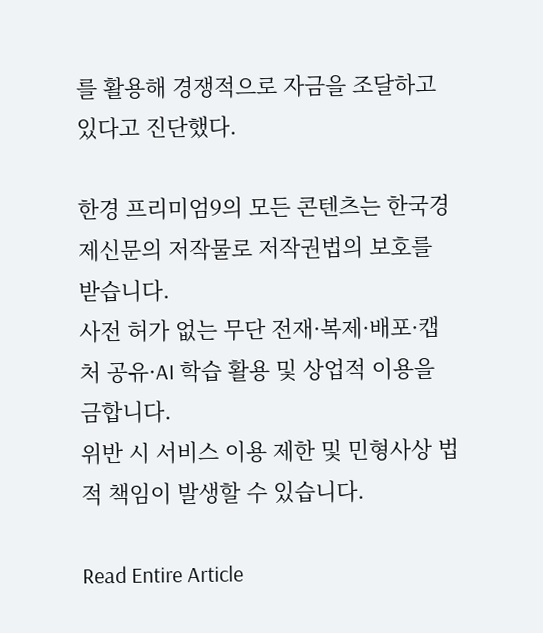를 활용해 경쟁적으로 자금을 조달하고 있다고 진단했다.

한경 프리미엄9의 모든 콘텐츠는 한국경제신문의 저작물로 저작권법의 보호를 받습니다.
사전 허가 없는 무단 전재·복제·배포·캡처 공유·AI 학습 활용 및 상업적 이용을 금합니다.
위반 시 서비스 이용 제한 및 민형사상 법적 책임이 발생할 수 있습니다.

Read Entire Article